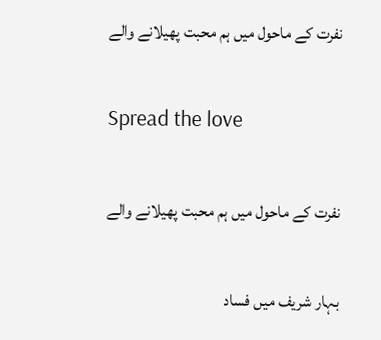نفرت کے ماحول میں ہم محبت پھیلانے والے

Spread the love

نفرت کے ماحول میں ہم محبت پھیلانے والے

بہار شریف میں فساد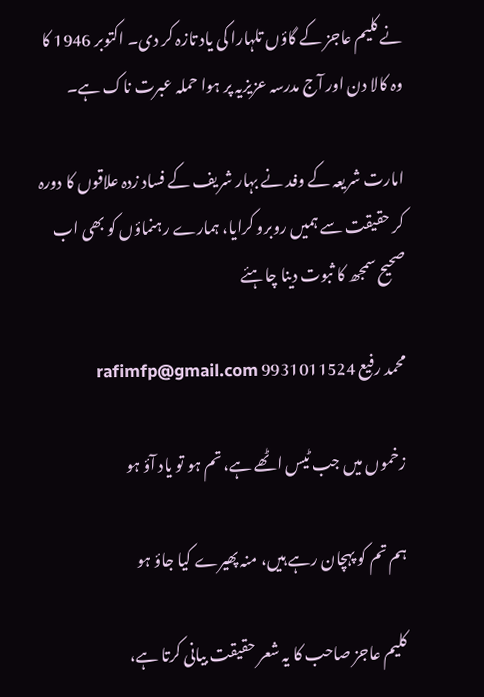نے کلیم عاجز کے گاؤں تلہارا کی یاد تازہ کر دی۔ اکتوبر 1946 کا وہ کالا دن اور آج مدرسہ عزیزیہ پر ہوا حملہ عبرت ناک ہے۔

امارت شریعہ کے وفد نے بہار شریف کے فساد زدہ علاقوں کا دورہ کر حقیقت سے ہمیں روبرو کرایا، ہمارے رہنماؤں کو بھی اب صحیح سمجھ کا ثبوت دینا چاہئے

محمد رفیع 9931011524 rafimfp@gmail.com

زخموں میں جب ٹیس اٹھے ہے، تم ہو تو یاد آؤ ہو

ہم تم کو پہچان رہے ہیں، منہ پھیرے کیا جاؤ ہو

کلیم عاجز صاحب کا یہ شعر حقیقت بیانی کرتا ہے،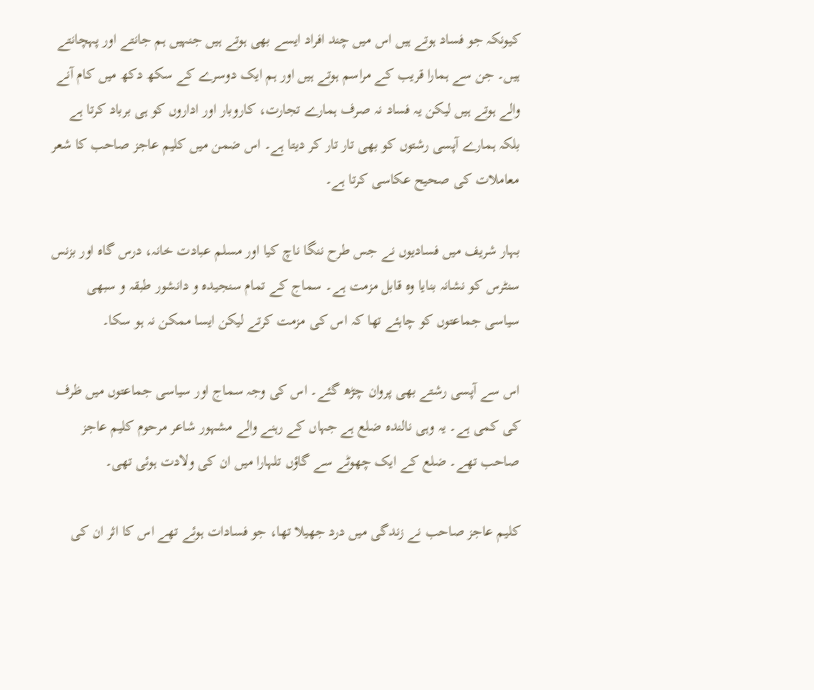کیونکہ جو فساد ہوتے ہیں اس میں چند افراد ایسے بھی ہوتے ہیں جنہیں ہم جانتے اور پہچانتے ہیں۔ جن سے ہمارا قریب کے مراسم ہوتے ہیں اور ہم ایک دوسرے کے سکھ دکھ میں کام آنے والے ہوتے ہیں لیکن یہ فساد نہ صرف ہمارے تجارت، کاروبار اور اداروں کو ہی برباد کرتا ہے بلکہ ہمارے آپسی رشتوں کو بھی تار تار کر دیتا ہے۔ اس ضمن میں کلیم عاجز صاحب کا شعر معاملات کی صحیح عکاسی کرتا ہے۔

بہار شریف میں فسادیوں نے جس طرح ننگا ناچ کیا اور مسلم عبادت خانہ، درس گاہ اور بزنس سنٹرس کو نشانہ بنایا وہ قابل مزمت ہے۔ سماج کے تمام سنجیدہ و دانشور طبقہ و سبھی سیاسی جماعتوں کو چاہئے تھا کہ اس کی مزمت کرتے لیکن ایسا ممکن نہ ہو سکا۔

اس سے آپسی رشتے بھی پروان چڑھ گئے۔ اس کی وجہ سماج اور سیاسی جماعتوں میں ظرف کی کمی ہے۔ یہ وہی نالندہ ضلع ہے جہاں کے رہنے والے مشہور شاعر مرحوم کلیم عاجز صاحب تھے۔ ضلع کے ایک چھوٹے سے گاؤں تلہارا میں ان کی ولادت ہوئی تھی۔

کلیم عاجز صاحب نے زندگی میں درد جھیلا تھا، جو فسادات ہوئے تھے اس کا اثر ان کی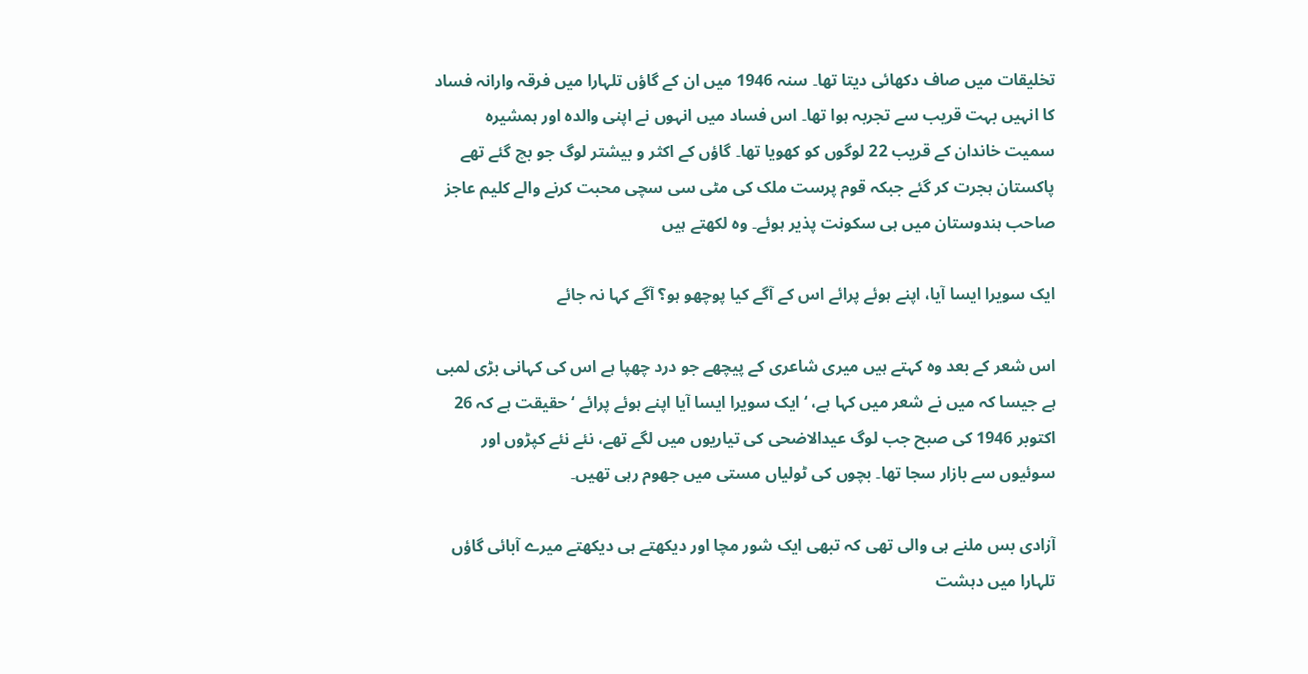تخلیقات میں صاف دکھائی دیتا تھا۔ سنہ 1946 میں ان کے گاؤں تلہارا میں فرقہ وارانہ فساد کا انہیں بہت قریب سے تجربہ ہوا تھا۔ اس فساد میں انہوں نے اپنی والدہ اور ہمشیرہ سمیت خاندان کے قریب 22 لوگوں کو کھویا تھا۔ گاؤں کے اکثر و بیشتر لوگ جو بچ گئے تھے پاکستان ہجرت کر گئے جبکہ قوم پرست ملک کی مٹی سی سچی محبت کرنے والے کلیم عاجز صاحب ہندوستان میں ہی سکونت پذیر ہوئے۔ وہ لکھتے ہیں

ایک سویرا ایسا آیا، اپنے ہوئے پرائے اس کے آگے کیا پوچھو ہو؟ آگے کہا نہ جائے

اس شعر کے بعد وہ کہتے ہیں میری شاعری کے پیچھے جو درد چھپا ہے اس کی کہانی بڑی لمبی ہے جیسا کہ میں نے شعر میں کہا ہے، ‘ ایک سویرا ایسا آیا اپنے ہوئے پرائے ‘ حقیقت ہے کہ 26 اکتوبر 1946 کی صبح جب لوگ عیدالاضحی کی تیاریوں میں لگے تھے، نئے نئے کپڑوں اور سوئیوں سے بازار سجا تھا۔ بچوں کی ٹولیاں مستی میں جھوم رہی تھیں۔

آزادی بس ملنے ہی والی تھی کہ تبھی ایک شور مچا اور دیکھتے ہی دیکھتے میرے آبائی گاؤں تلہارا میں دہشت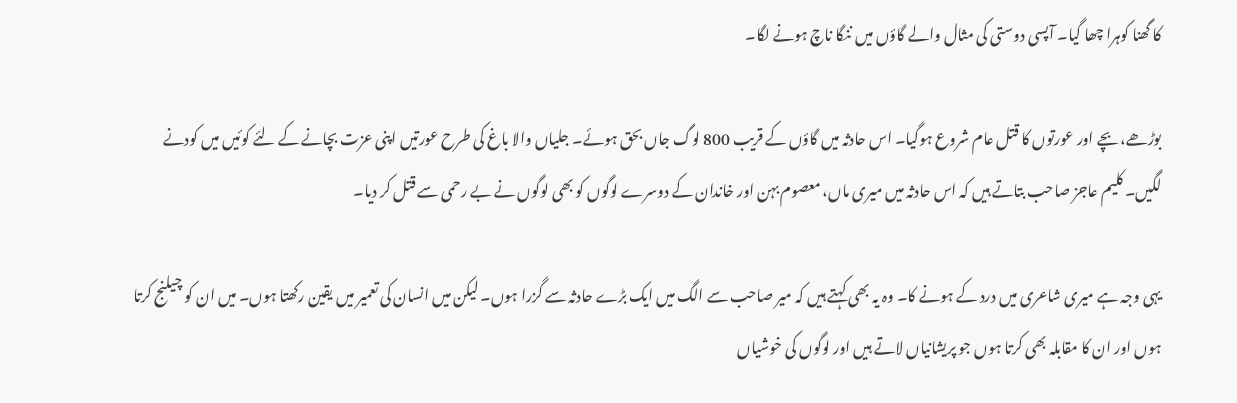کا گھنا کوہرا چھا گیا۔ آپسی دوستی کی مثال والے گاؤں میں ننگا ناچ ہونے لگا۔

بوڑھے، بچے اور عورتوں کا قتل عام شروع ہوگیا۔ اس حادثہ میں گاؤں کے قریب 800 لوگ جاں بحق ہوئے۔ جلیاں والا باغ کی طرح عورتیں اپنی عزت بچانے کے لئے کوئیں میں کودنے لگیں۔ کلیم عاجز صاحب بتاتے ہیں کہ اس حادثہ میں میری ماں، معصوم بہن اور خاندان کے دوسرے لوگوں کو بھی لوگوں نے بے رحمی سے قتل کر دیا۔

یہی وجہ ہے میری شاعری میں درد کے ہونے کا۔ وہ یہ بھی کہتے ہیں کہ میر صاحب سے الگ میں ایک بڑے حادثہ سے گزرا ہوں۔ لیکن میں انسان کی تعمیر میں یقین رکھتا ہوں۔ میں ان کو چیلنج کرتا ہوں اور ان کا مقابلہ بھی کرتا ہوں جو پریشانیاں لاتے ہیں اور لوگوں کی خوشیاں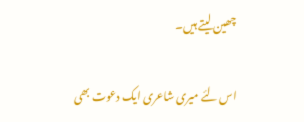چھین لیتے ہیں۔

اس لئے میری شاعری ایک دعوت بھی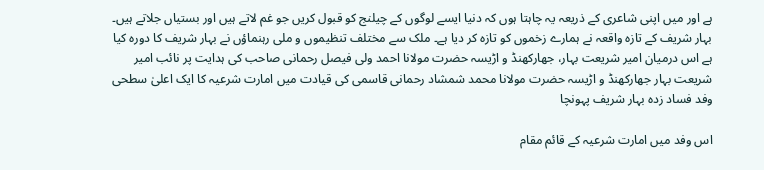ہے اور میں اپنی شاعری کے ذریعہ یہ چاہتا ہوں کہ دنیا ایسے لوگوں کے چیلنج کو قبول کریں جو غم لاتے ہیں اور بستیاں جلاتے ہیں۔ بہار شریف کے تازہ واقعہ نے ہمارے زخموں کو تازہ کر دیا ہے۔ ملک سے مختلف تنظیموں و ملی رہنماؤں نے بہار شریف کا دورہ کیا ہے اس درمیان امیر شریعت بہار، جھارکھنڈ و اڑیسہ حضرت مولانا احمد ولی فیصل رحمانی صاحب کی ہدایت پر نائب امیر شریعت بہار جھارکھنڈ و اڑیسہ حضرت مولانا محمد شمشاد رحمانی قاسمی کی قیادت میں امارت شرعیہ کا ایک اعلیٰ سطحی وفد فساد زدہ بہار شریف پہونچا

اس وفد میں امارت شرعیہ کے قائم مقام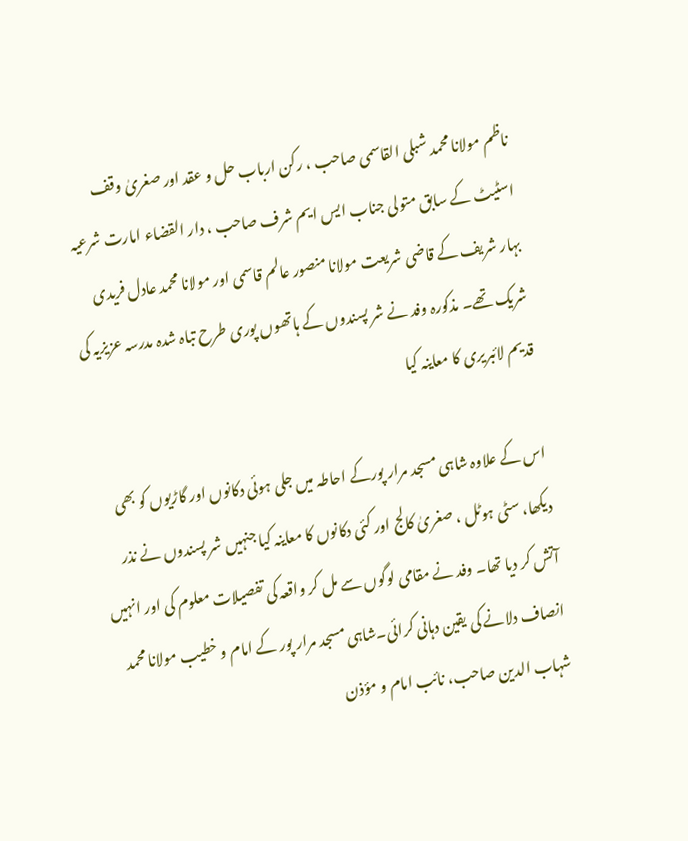ناظم مولانا محمد شبلی القاسمی صاحب ، رکن ارباب حل و عقد اور صغریٰ وقف اسٹیٹ کے سابق متولی جناب ایس ایم شرف صاحب ، دار القضاء امارت شرعیہ بہار شریف کے قاضی شریعت مولانا منصور عالم قاسمی اور مولانا محمد عادل فریدی شریک تھے۔ مذکورہ وفد نے شر پسندوں کے ہاتھوں پوری طرح تباہ شدہ مدرسہ عزیزیہ کی قدیم لائبریری کا معاینہ کیا

اس کے علاوہ شاہی مسجد مرار پورکے احاطہ میں جلی ہوئی دکانوں اور گاڑیوں کو بھی دیکھا، سٹی ہوٹل ، صغریٰ کالج اور کئی دکانوں کا معاینہ کیا جنہیں شر پسندوں نے نذر آتش کر دیا تھا۔ وفد نے مقامی لوگوں سے مل کر واقعہ کی تفصیلات معلوم کی اور انہیں انصاف دلانے کی یقین دہانی کرائی۔شاہی مسجد مرار پور کے امام و خطیب مولانا محمد شہاب الدین صاحب، نائب امام و مؤذن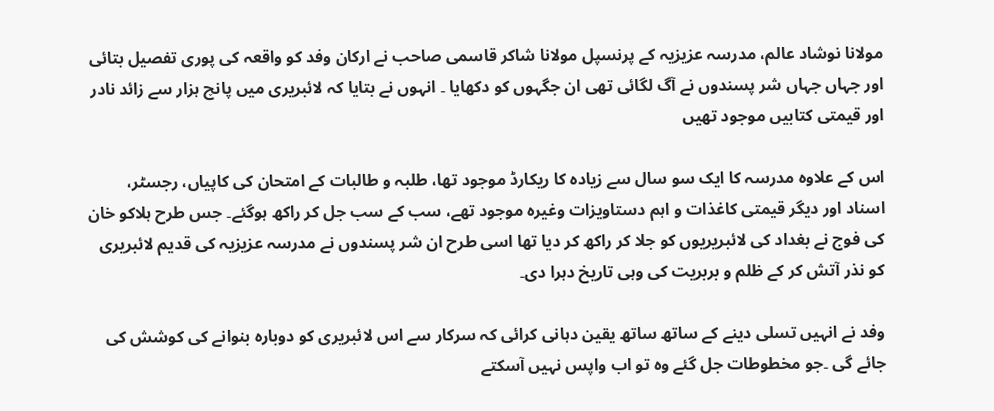مولانا نوشاد عالم، مدرسہ عزیزیہ کے پرنسپل مولانا شاکر قاسمی صاحب نے ارکان وفد کو واقعہ کی پوری تفصیل بتائی اور جہاں جہاں شر پسندوں نے آگ لگائی تھی ان جگہوں کو دکھایا ۔ انہوں نے بتایا کہ لائبریری میں پانچ ہزار سے زائد نادر اور قیمتی کتابیں موجود تھیں

اس کے علاوہ مدرسہ کا ایک سو سال سے زیادہ کا ریکارڈ موجود تھا، طلبہ و طالبات کے امتحان کی کاپیاں، رجسٹر، اسناد اور دیگر قیمتی کاغذات و اہم دستاویزات وغیرہ موجود تھے، سب کے سب جل کر راکھ ہوگئے۔ جس طرح ہلاکو خان کی فوج نے بغداد کی لائبریریوں کو جلا کر راکھ کر دیا تھا اسی طرح ان شر پسندوں نے مدرسہ عزیزیہ کی قدیم لائبریری کو نذر آتش کر کے ظلم و بربریت کی وہی تاریخ دہرا دی۔

وفد نے انہیں تسلی دینے کے ساتھ ساتھ یقین دہانی کرائی کہ سرکار سے اس لائبریری کو دوبارہ بنوانے کی کوشش کی جائے گی ۔جو مخطوطات جل گئے وہ تو اب واپس نہیں آسکتے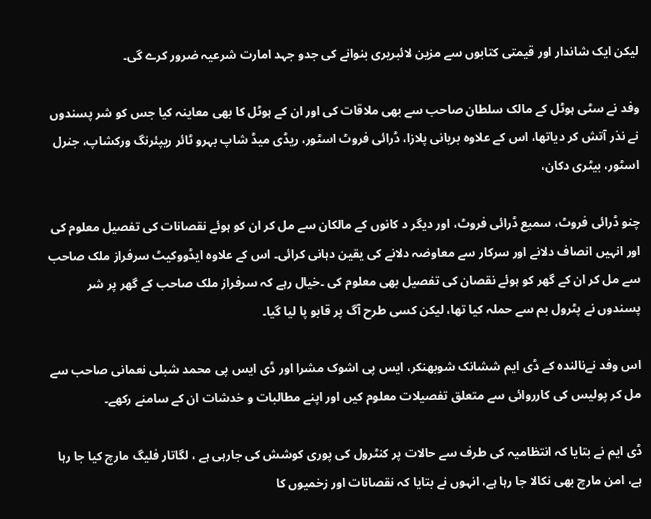لیکن ایک شاندار اور قیمتی کتابوں سے مزین لائبریری بنوانے کی جدو جہد امارت شرعیہ ضرور کرے گی۔

وفد نے سٹی ہوٹل کے مالک سلطان صاحب سے بھی ملاقات کی اور ان کے ہوٹل کا بھی معاینہ کیا جس کو شر پسندوں نے نذر آتش کر دیاتھا، اس کے علاوہ بریانی پلازا، ڈرائی فروٹ اسٹور، ریڈی میڈ شاپ بہرو ٹائر ریپئرنگ ورکشاپ، جنرل اسٹور، بیٹری دکان،

چنو ڈرائی فروٹ، سمیع ڈرائی فروٹ، اور دیگر د کانوں کے مالکان سے مل کر ان کو ہوئے نقصانات کی تفصیل معلوم کی اور انہیں انصاف دلانے اور سرکار سے معاوضہ دلانے کی یقین دہانی کرائی۔ اس کے علاوہ ایڈووکیٹ سرفراز ملک صاحب سے مل کر ان کے گھر کو ہوئے نقصان کی تفصیل بھی معلوم کی ۔خیال رہے کہ سرفراز ملک صاحب کے گھر پر شر پسندوں نے پٹرول بم سے حملہ کیا تھا، لیکن کسی طرح آگ پر قابو پا لیا گیا۔

اس وفد نےنالندہ کے ڈی ایم ششانک شوبھنکر، ایس پی اشوک مشرا اور ڈی ایس پی محمد شبلی نعمانی صاحب سے مل کر پولیس کی کارروائی سے متعلق تفصیلات معلوم کیں اور اپنے مطالبات و خدشات ان کے سامنے رکھے۔

ڈی ایم نے بتایا کہ انتظامیہ کی طرف سے حالات پر کنٹرول کی پوری کوشش کی جارہی ہے ، لگاتار فلیگ مارچ کیا جا رہا ہے، امن مارچ بھی نکالا جا رہا ہے، انہوں نے بتایا کہ نقصانات اور زخمیوں کا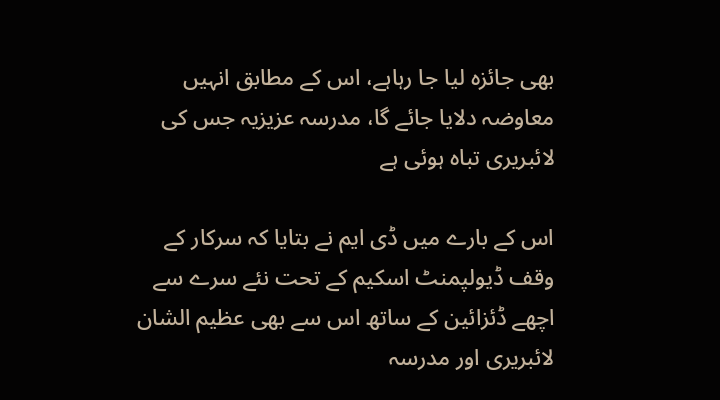بھی جائزہ لیا جا رہاہے، اس کے مطابق انہیں معاوضہ دلایا جائے گا، مدرسہ عزیزیہ جس کی لائبریری تباہ ہوئی ہے

اس کے بارے میں ڈی ایم نے بتایا کہ سرکار کے وقف ڈیولپمنٹ اسکیم کے تحت نئے سرے سے اچھے ڈئزائین کے ساتھ اس سے بھی عظیم الشان لائبریری اور مدرسہ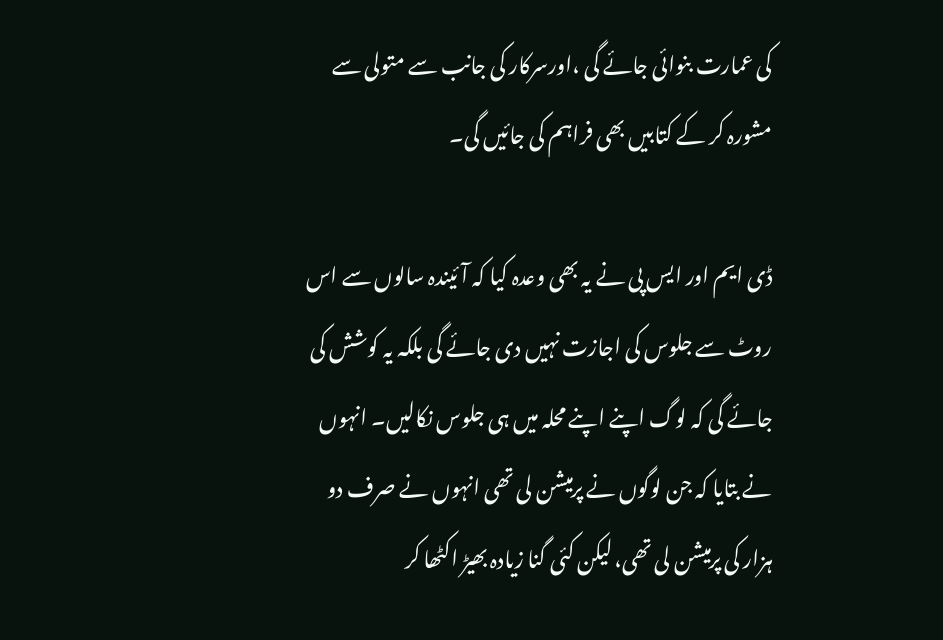کی عمارت بنوائی جائے گی ،اورسرکار کی جانب سے متولی سے مشورہ کر کے کتابیں بھی فراہم کی جائیں گی۔

ڈی ایم اور ایس پی نے یہ بھی وعدہ کیا کہ آئیندہ سالوں سے اس روٹ سے جلوس کی اجازت نہیں دی جائے گی بلکہ یہ کوشش کی جائے گی کہ لوگ اپنے اپنے محلہ میں ہی جلوس نکالیں۔ انہوں نے بتایا کہ جن لوگوں نے پرمیشن لی تھی انہوں نے صرف دو ہزار کی پرمیشن لی تھی، لیکن کئی گنا زیادہ بھیڑ اکٹھا کر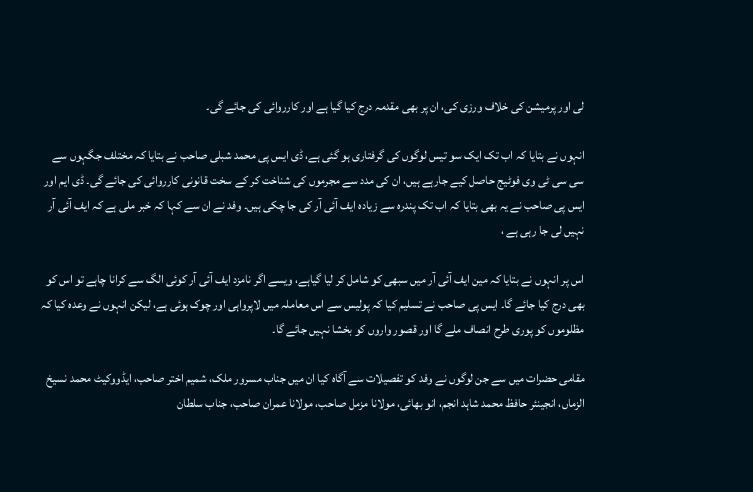لی اور پرمیشن کی خلاف ورزی کی، ان پر بھی مقدمہ درج کیا گیا ہے اور کارروائی کی جائے گی۔

انہوں نے بتایا کہ اب تک ایک سو تیس لوگوں کی گرفتاری ہو گئی ہے، ڈی ایس پی محمد شبلی صاحب نے بتایا کہ مختلف جگہوں سے سی سی ٹی وی فوٹیج حاصل کیے جارہے ہیں، ان کی مدد سے مجرموں کی شناخت کر کے سخت قانونی کارروائی کی جائے گی۔ ڈی ایم اور ایس پی صاحب نے یہ بھی بتایا کہ اب تک پندرہ سے زیادہ ایف آئی آر کی جا چکی ہیں۔ وفد نے ان سے کہا کہ خبر ملی ہے کہ ایف آئی آر نہیں لی جا رہی ہے ،

اس پر انہوں نے بتایا کہ مین ایف آئی آر میں سبھی کو شامل کر لیا گیاہے، ویسے اگر نامزد ایف آئی آر کوئی الگ سے کرانا چاہے تو اس کو بھی درج کیا جائے گا۔ ایس پی صاحب نے تسلیم کیا کہ پولیس سے اس معاملہ میں لاپرواہی اور چوک ہوئی ہے، لیکن انہوں نے وعدہ کیا کہ مظلوموں کو پوری طرح انصاف ملے گا اور قصور واروں کو بخشا نہیں جائے گا۔

مقامی حضرات میں سے جن لوگوں نے وفد کو تفصیلات سے آگاہ کیا ان میں جناب مسرور ملک، شمیم اختر صاحب، ایڈووکیٹ محمد نسیخ الزماں، انجینئر حافظ محمد شاہد انجم، انو بھائی، مولانا مزمل صاحب، مولانا عمران صاحب، جناب سلطان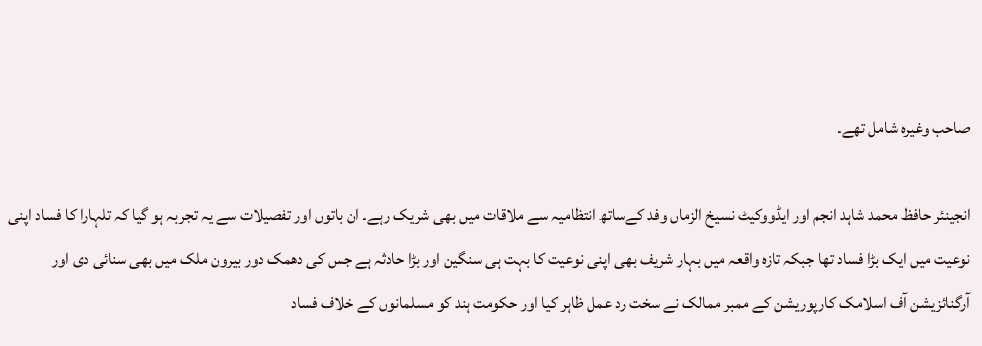صاحب وغیرہ شامل تھے۔

انجینئر حافظ محمد شاہد انجم اور ایڈووکیٹ نسیخ الزماں وفد کےساتھ انتظامیہ سے ملاقات میں بھی شریک رہے۔ ان باتوں اور تفصیلات سے یہ تجربہ ہو گیا کہ تلہارا کا فساد اپنی نوعیت میں ایک بڑا فساد تھا جبکہ تازہ واقعہ میں بہار شریف بھی اپنی نوعیت کا بہت ہی سنگین اور بڑا حادثہ ہے جس کی دھمک دور بیرون ملک میں بھی سنائی دی اور آرگنائزیشن آف اسلامک کارپوریشن کے ممبر ممالک نے سخت رد عمل ظاہر کیا اور حکومت ہند کو مسلمانوں کے خلاف فساد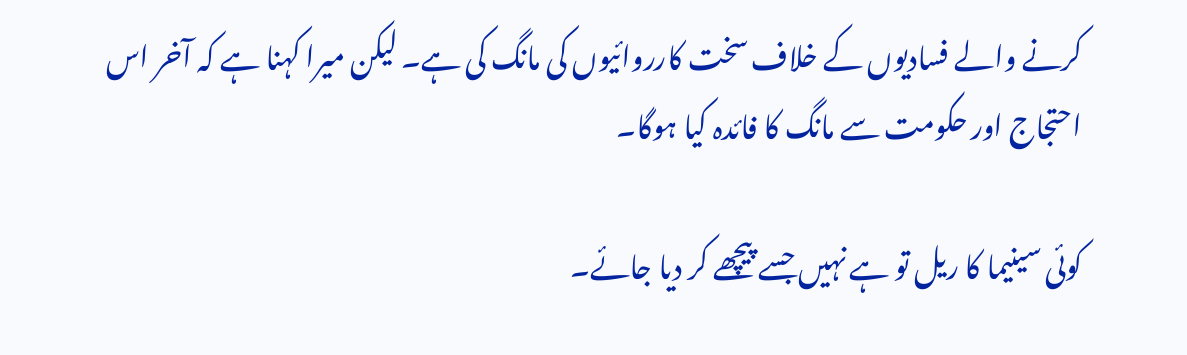کرنے والے فسادیوں کے خلاف سخت کارروائیوں کی مانگ کی ہے۔ لیکن میرا کہنا ہے کہ آخر اس احتجاج اور حکومت سے مانگ کا فائدہ کیا ہوگا۔

کوئی سینیما کا ریل تو ہے نہیں جسے پیچھے کر دیا جائے۔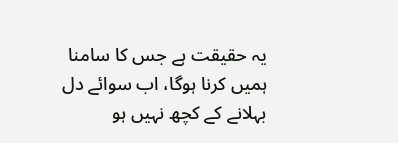یہ حقیقت ہے جس کا سامنا ہمیں کرنا ہوگا، اب سوائے دل بہلانے کے کچھ نہیں ہو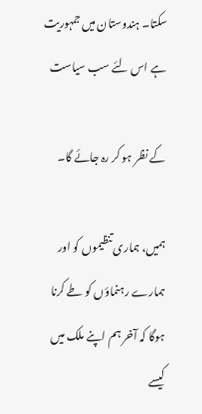سکتا۔ ہندوستان میں جمہوریت ہے اس لئے سب سیاست

کے نظر ہو کر رہ جائے گا۔

ہمیں، ہماری تنظیموں کو اور ہمارے رہنماؤں کو طے کرنا ہوگا کہ آخر ہم اپنے ملک میں کیسے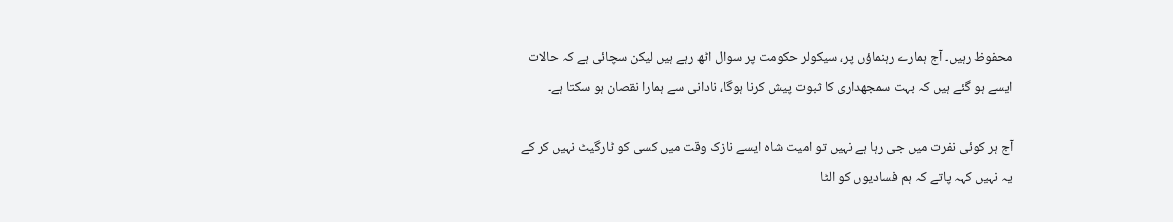محفوظ رہیں۔ آج ہمارے رہنماؤں پر، سیکولر حکومت پر سوال اٹھ رہے ہیں لیکن سچائی ہے کہ حالات ایسے ہو گئے ہیں کہ بہت سمجھداری کا ثبوت پیش کرنا ہوگا، نادانی سے ہمارا نقصان ہو سکتا ہے۔

آج ہر کوئی نفرت میں جی رہا ہے نہیں تو امیت شاہ ایسے نازک وقت میں کسی کو ٹارگیٹ نہیں کر کے یہ نہیں کہہ پاتے کہ ہم فسادیوں کو الٹا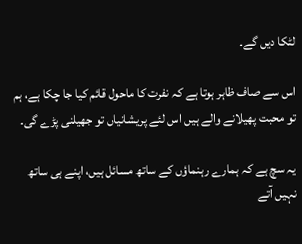لٹکا دیں گے۔

اس سے صاف ظاہر ہوتا ہے کہ نفرت کا ماحول قائم کیا جا چکا ہے، ہم تو محبت پھیلانے والے ہیں اس لئے پریشانیاں تو جھیلنی پڑے گی۔

یہ سچ ہے کہ ہمارے رہنماؤں کے ساتھ مسائل ہیں، اپنے ہی ساتھ نہیں آتے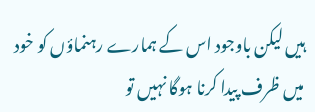ہیں لیکن باوجود اس کے ہمارے رہنماؤں کو خود میں ظرف پیدا کرنا ہوگا نہیں تو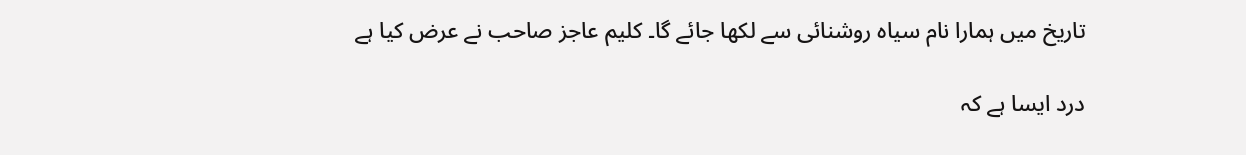تاریخ میں ہمارا نام سیاہ روشنائی سے لکھا جائے گا۔ کلیم عاجز صاحب نے عرض کیا ہے

درد ایسا ہے کہ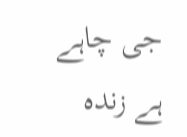جی چاہے ہے زندہ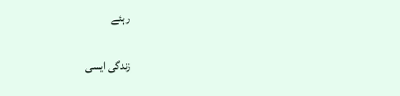رہئے

زندگی ایسی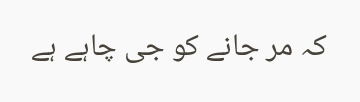کہ مر جانے کو جی چاہے ہے